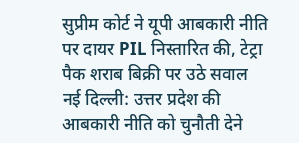सुप्रीम कोर्ट ने यूपी आबकारी नीति पर दायर PIL निस्तारित की, टेट्रा पैक शराब बिक्री पर उठे सवाल
नई दिल्ली: उत्तर प्रदेश की आबकारी नीति को चुनौती देने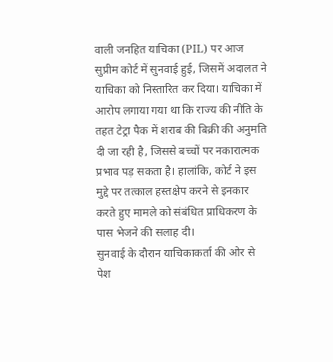वाली जनहित याचिका (PIL) पर आज सुप्रीम कोर्ट में सुनवाई हुई, जिसमें अदालत ने याचिका को निस्तारित कर दिया। याचिका में आरोप लगाया गया था कि राज्य की नीति के तहत टेट्रा पैक में शराब की बिक्री की अनुमति दी जा रही है, जिससे बच्चों पर नकारात्मक प्रभाव पड़ सकता है। हालांकि, कोर्ट ने इस मुद्दे पर तत्काल हस्तक्षेप करने से इनकार करते हुए मामले को संबंधित प्राधिकरण के पास भेजने की सलाह दी।
सुनवाई के दौरान याचिकाकर्ता की ओर से पेश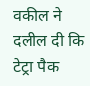वकील ने दलील दी कि टेट्रा पैक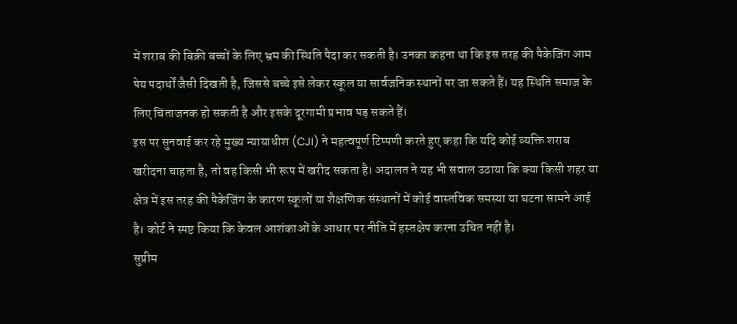में शराब की बिक्री बच्चों के लिए भ्रम की स्थिति पैदा कर सकती है। उनका कहना था कि इस तरह की पैकेजिंग आम पेय पदार्थों जैसी दिखती है, जिससे बच्चे इसे लेकर स्कूल या सार्वजनिक स्थानों पर जा सकते हैं। यह स्थिति समाज के लिए चिंताजनक हो सकती है और इसके दूरगामी प्रभाव पड़ सकते हैं।
इस पर सुनवाई कर रहे मुख्य न्यायाधीश (CJI) ने महत्वपूर्ण टिप्पणी करते हुए कहा कि यदि कोई व्यक्ति शराब खरीदना चाहता है, तो वह किसी भी रूप में खरीद सकता है। अदालत ने यह भी सवाल उठाया कि क्या किसी शहर या क्षेत्र में इस तरह की पैकेजिंग के कारण स्कूलों या शैक्षणिक संस्थानों में कोई वास्तविक समस्या या घटना सामने आई है। कोर्ट ने स्पष्ट किया कि केवल आशंकाओं के आधार पर नीति में हस्तक्षेप करना उचित नहीं है।
सुप्रीम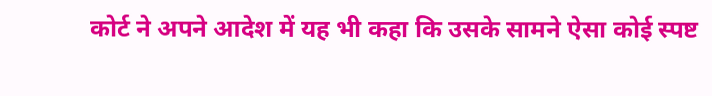कोर्ट ने अपने आदेश में यह भी कहा कि उसके सामने ऐसा कोई स्पष्ट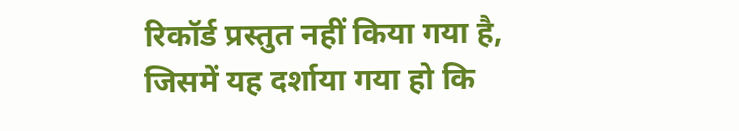रिकॉर्ड प्रस्तुत नहीं किया गया है, जिसमें यह दर्शाया गया हो कि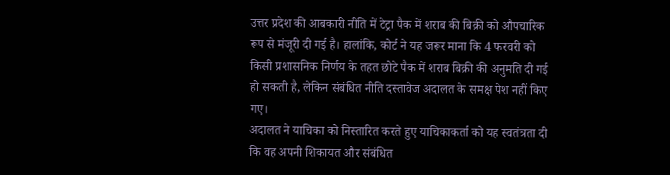उत्तर प्रदेश की आबकारी नीति में टेट्रा पैक में शराब की बिक्री को औपचारिक रूप से मंजूरी दी गई है। हालांकि, कोर्ट ने यह जरूर माना कि 4 फरवरी को किसी प्रशासनिक निर्णय के तहत छोटे पैक में शराब बिक्री की अनुमति दी गई हो सकती है, लेकिन संबंधित नीति दस्तावेज अदालत के समक्ष पेश नहीं किए गए।
अदालत ने याचिका को निस्तारित करते हुए याचिकाकर्ता को यह स्वतंत्रता दी कि वह अपनी शिकायत और संबंधित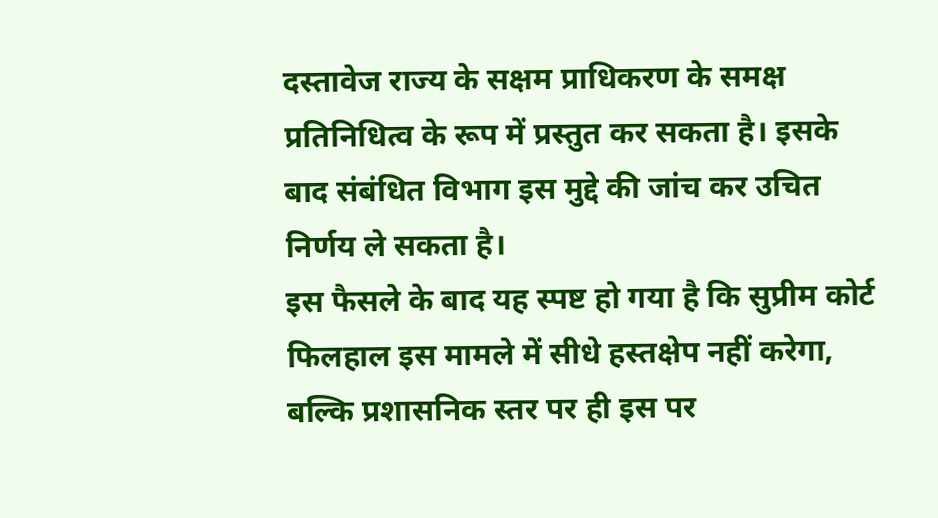दस्तावेज राज्य के सक्षम प्राधिकरण के समक्ष प्रतिनिधित्व के रूप में प्रस्तुत कर सकता है। इसके बाद संबंधित विभाग इस मुद्दे की जांच कर उचित निर्णय ले सकता है।
इस फैसले के बाद यह स्पष्ट हो गया है कि सुप्रीम कोर्ट फिलहाल इस मामले में सीधे हस्तक्षेप नहीं करेगा, बल्कि प्रशासनिक स्तर पर ही इस पर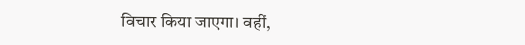विचार किया जाएगा। वहीं,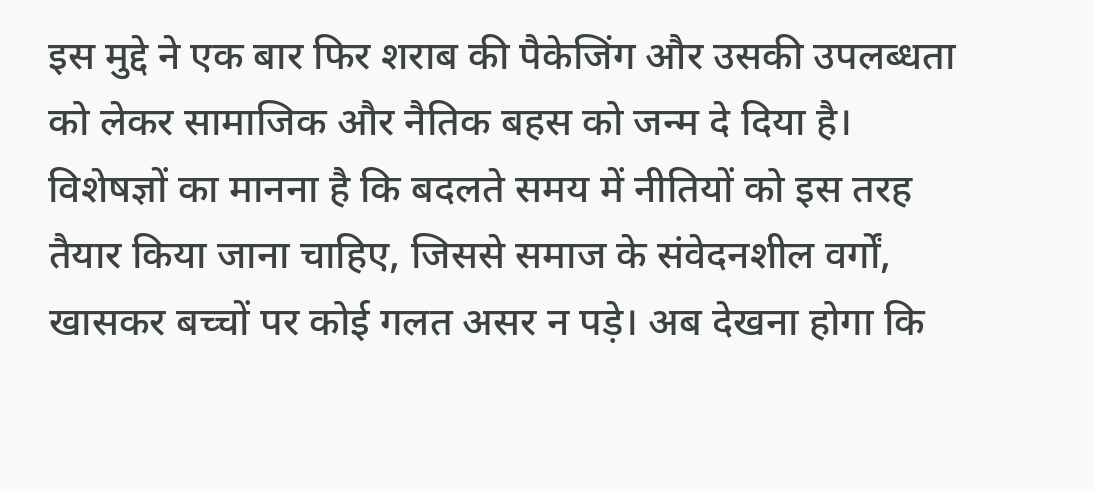इस मुद्दे ने एक बार फिर शराब की पैकेजिंग और उसकी उपलब्धता को लेकर सामाजिक और नैतिक बहस को जन्म दे दिया है।
विशेषज्ञों का मानना है कि बदलते समय में नीतियों को इस तरह तैयार किया जाना चाहिए, जिससे समाज के संवेदनशील वर्गों, खासकर बच्चों पर कोई गलत असर न पड़े। अब देखना होगा कि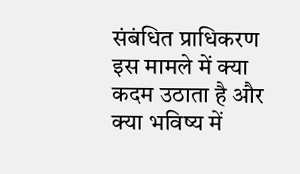संबंधित प्राधिकरण इस मामले में क्या कदम उठाता है और क्या भविष्य में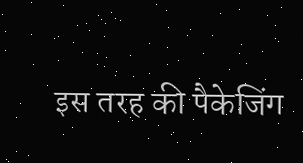इस तरह की पैकेजिंग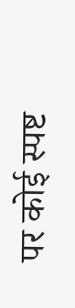पर कोई स्पष्ट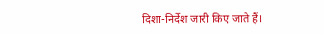दिशा-निर्देश जारी किए जाते हैं।